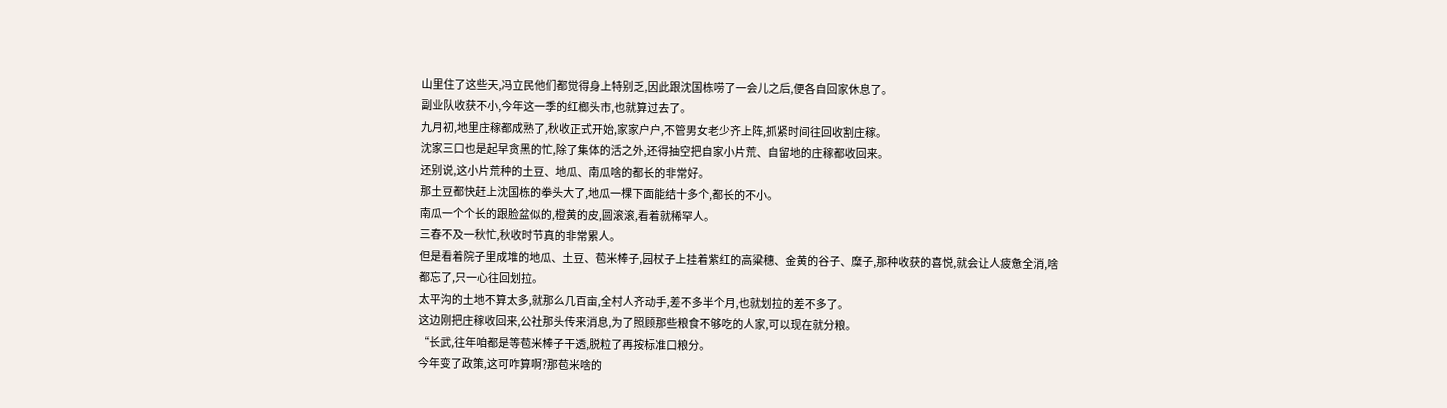山里住了这些天,冯立民他们都觉得身上特别乏,因此跟沈国栋唠了一会儿之后,便各自回家休息了。
副业队收获不小,今年这一季的红榔头市,也就算过去了。
九月初,地里庄稼都成熟了,秋收正式开始,家家户户,不管男女老少齐上阵,抓紧时间往回收割庄稼。
沈家三口也是起早贪黑的忙,除了集体的活之外,还得抽空把自家小片荒、自留地的庄稼都收回来。
还别说,这小片荒种的土豆、地瓜、南瓜啥的都长的非常好。
那土豆都快赶上沈国栋的拳头大了,地瓜一棵下面能结十多个,都长的不小。
南瓜一个个长的跟脸盆似的,橙黄的皮,圆滚滚,看着就稀罕人。
三春不及一秋忙,秋收时节真的非常累人。
但是看着院子里成堆的地瓜、土豆、苞米棒子,园杖子上挂着紫红的高粱穗、金黄的谷子、糜子,那种收获的喜悦,就会让人疲惫全消,啥都忘了,只一心往回划拉。
太平沟的土地不算太多,就那么几百亩,全村人齐动手,差不多半个月,也就划拉的差不多了。
这边刚把庄稼收回来,公社那头传来消息,为了照顾那些粮食不够吃的人家,可以现在就分粮。
“长武,往年咱都是等苞米棒子干透,脱粒了再按标准口粮分。
今年变了政策,这可咋算啊?那苞米啥的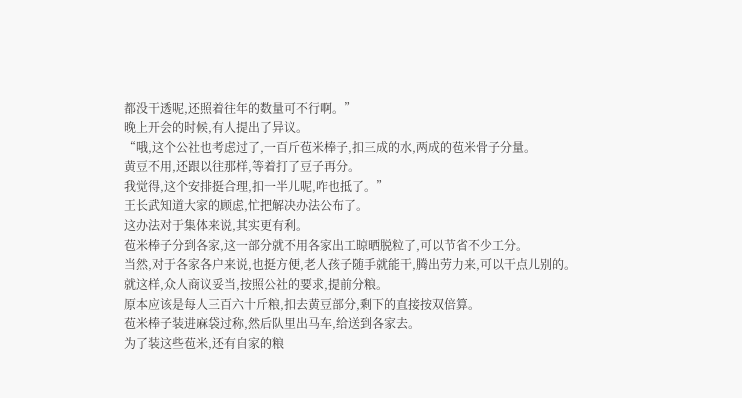都没干透呢,还照着往年的数量可不行啊。”
晚上开会的时候,有人提出了异议。
“哦,这个公社也考虑过了,一百斤苞米棒子,扣三成的水,两成的苞米骨子分量。
黄豆不用,还跟以往那样,等着打了豆子再分。
我觉得,这个安排挺合理,扣一半儿呢,咋也抵了。”
王长武知道大家的顾虑,忙把解决办法公布了。
这办法对于集体来说,其实更有利。
苞米棒子分到各家,这一部分就不用各家出工晾晒脱粒了,可以节省不少工分。
当然,对于各家各户来说,也挺方便,老人孩子随手就能干,腾出劳力来,可以干点儿别的。
就这样,众人商议妥当,按照公社的要求,提前分粮。
原本应该是每人三百六十斤粮,扣去黄豆部分,剩下的直接按双倍算。
苞米棒子装进麻袋过称,然后队里出马车,给送到各家去。
为了装这些苞米,还有自家的粮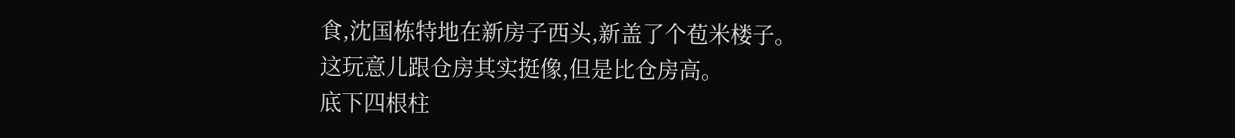食,沈国栋特地在新房子西头,新盖了个苞米楼子。
这玩意儿跟仓房其实挺像,但是比仓房高。
底下四根柱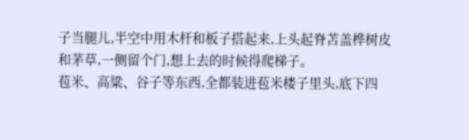子当腿儿,半空中用木杆和板子搭起来,上头起脊苫盖桦树皮和茅草,一侧留个门,想上去的时候得爬梯子。
苞米、高粱、谷子等东西,全都装进苞米楼子里头,底下四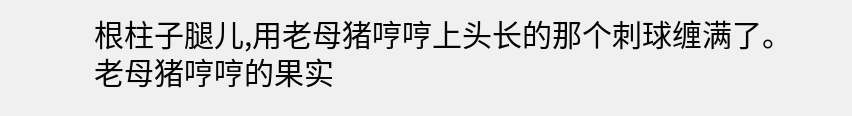根柱子腿儿,用老母猪哼哼上头长的那个刺球缠满了。
老母猪哼哼的果实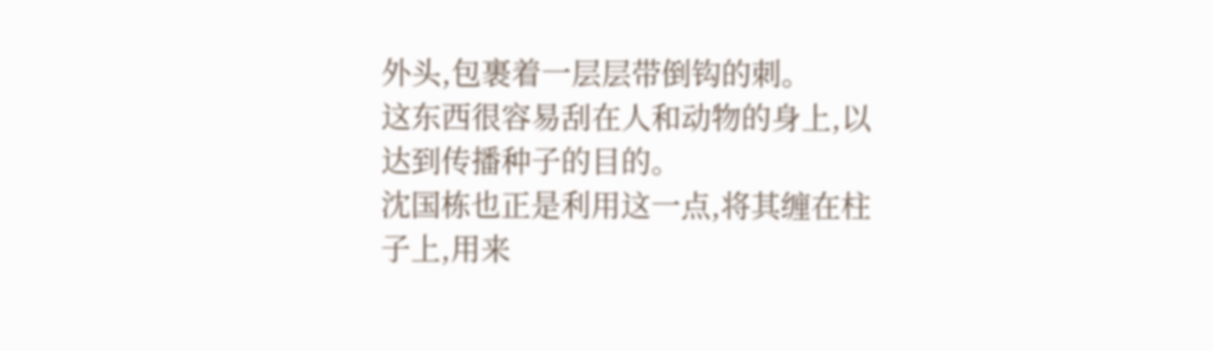外头,包裹着一层层带倒钩的刺。
这东西很容易刮在人和动物的身上,以达到传播种子的目的。
沈国栋也正是利用这一点,将其缠在柱子上,用来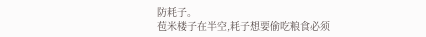防耗子。
苞米楼子在半空,耗子想要偷吃粮食必须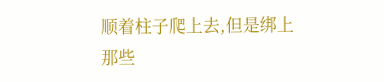顺着柱子爬上去,但是绑上那些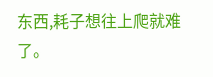东西,耗子想往上爬就难了。